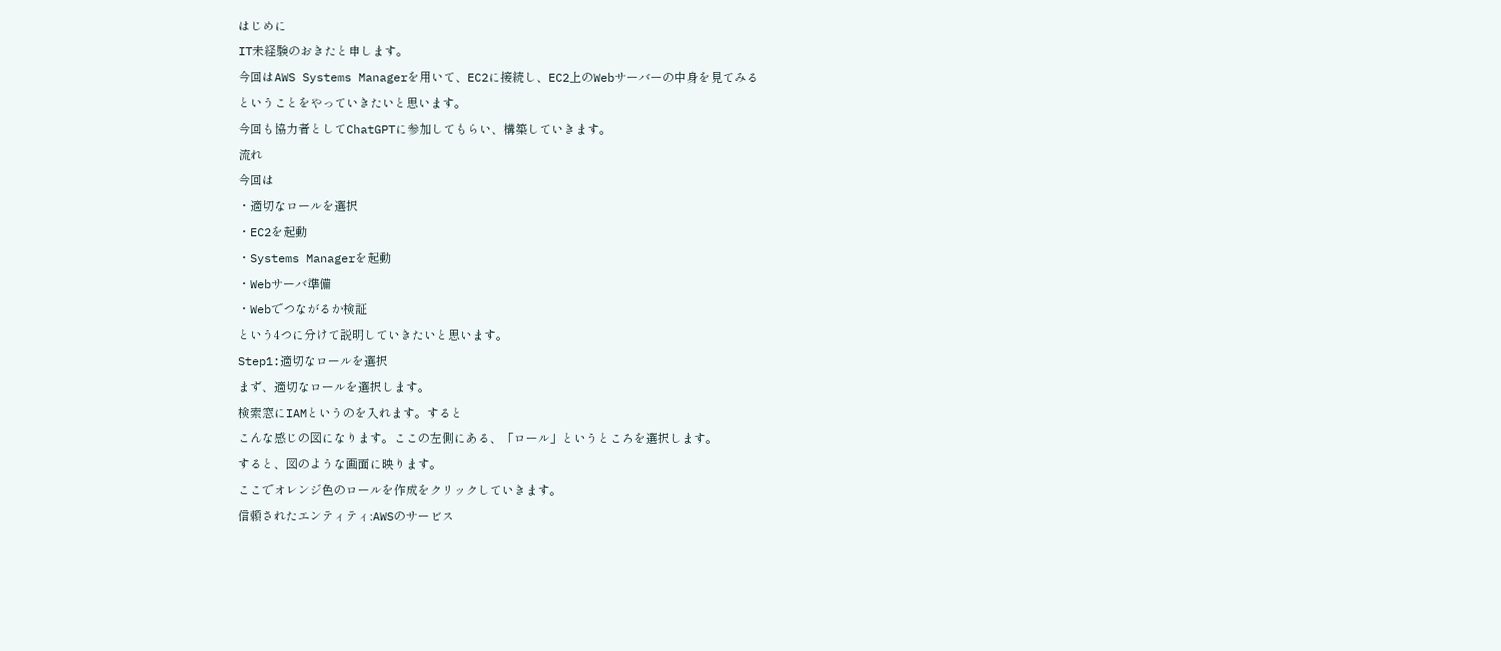はじめに
IT未経験のおきたと申します。
今回はAWS Systems Managerを用いて、EC2に接続し、EC2上のWebサーバーの中身を見てみる
ということをやっていきたいと思います。
今回も協力者としてChatGPTに参加してもらい、構築していきます。
流れ
今回は
・適切なロールを選択
・EC2を起動
・Systems Managerを起動
・Webサーバ準備
・Webでつながるか検証
という4つに分けて説明していきたいと思います。
Step1:適切なロールを選択
まず、適切なロールを選択します。
検索窓にIAMというのを入れます。すると
こんな感じの図になります。ここの左側にある、「ロール」というところを選択します。
すると、図のような画面に映ります。
ここでオレンジ色のロールを作成をクリックしていきます。
信頼されたエンティティ:AWSのサービス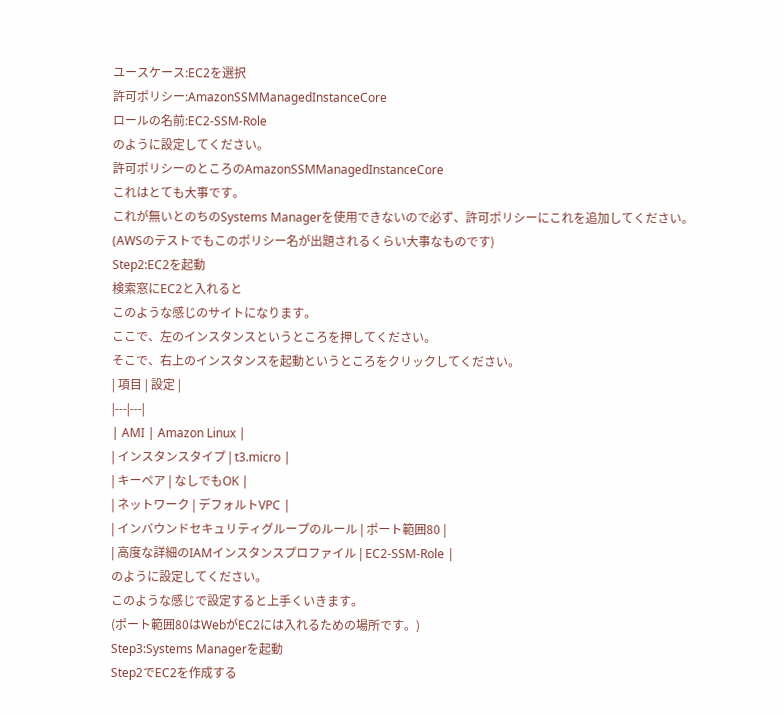ユースケース:EC2を選択
許可ポリシー:AmazonSSMManagedInstanceCore
ロールの名前:EC2-SSM-Role
のように設定してください。
許可ポリシーのところのAmazonSSMManagedInstanceCore
これはとても大事です。
これが無いとのちのSystems Managerを使用できないので必ず、許可ポリシーにこれを追加してください。
(AWSのテストでもこのポリシー名が出題されるくらい大事なものです)
Step2:EC2を起動
検索窓にEC2と入れると
このような感じのサイトになります。
ここで、左のインスタンスというところを押してください。
そこで、右上のインスタンスを起動というところをクリックしてください。
| 項目 | 設定 |
|---|---|
| AMI | Amazon Linux |
| インスタンスタイプ | t3.micro |
| キーペア | なしでもOK |
| ネットワーク | デフォルトVPC |
| インバウンドセキュリティグループのルール | ポート範囲80 |
| 高度な詳細のIAMインスタンスプロファイル | EC2-SSM-Role |
のように設定してください。
このような感じで設定すると上手くいきます。
(ポート範囲80はWebがEC2には入れるための場所です。)
Step3:Systems Managerを起動
Step2でEC2を作成する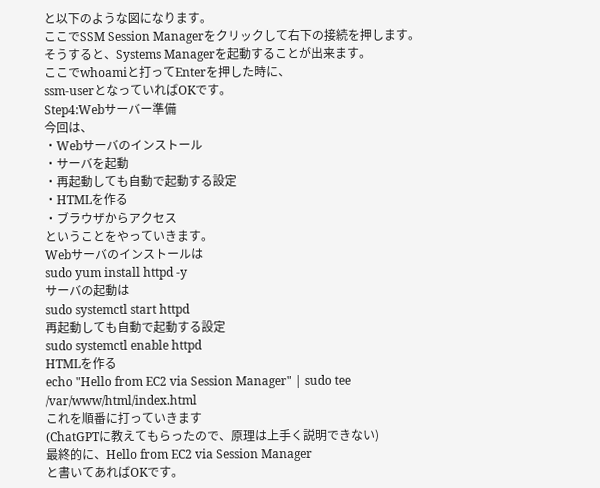と以下のような図になります。
ここでSSM Session Managerをクリックして右下の接続を押します。
そうすると、Systems Managerを起動することが出来ます。
ここでwhoamiと打ってEnterを押した時に、
ssm-userとなっていればOKです。
Step4:Webサーバー準備
今回は、
・Webサーバのインストール
・サーバを起動
・再起動しても自動で起動する設定
・HTMLを作る
・ブラウザからアクセス
ということをやっていきます。
Webサーバのインストールは
sudo yum install httpd -y
サーバの起動は
sudo systemctl start httpd
再起動しても自動で起動する設定
sudo systemctl enable httpd
HTMLを作る
echo "Hello from EC2 via Session Manager" | sudo tee /var/www/html/index.html
これを順番に打っていきます
(ChatGPTに教えてもらったので、原理は上手く説明できない)
最終的に、Hello from EC2 via Session Manager
と書いてあればOKです。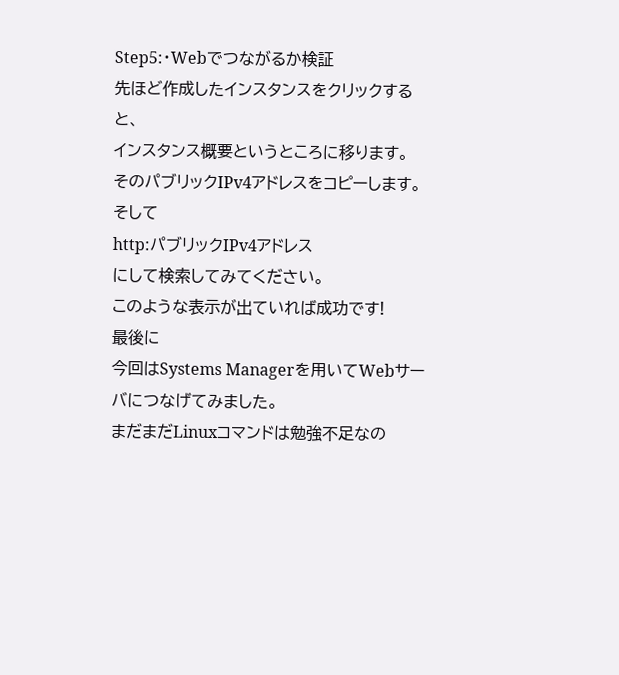Step5:・Webでつながるか検証
先ほど作成したインスタンスをクリックすると、
インスタンス概要というところに移ります。
そのパブリックIPv4アドレスをコピーします。
そして
http:パブリックIPv4アドレス
にして検索してみてください。
このような表示が出ていれば成功です!
最後に
今回はSystems Managerを用いてWebサーバにつなげてみました。
まだまだLinuxコマンドは勉強不足なの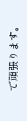で頑張ります。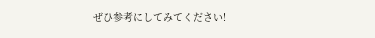ぜひ参考にしてみてください!